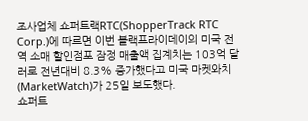조사업체 쇼퍼트랙RTC(ShopperTrack RTC Corp.)에 따르면 이번 블랙프라이데이의 미국 전역 소매 할인점포 잠정 매출액 집계치는 103억 달러로 전년대비 8.3% 증가했다고 미국 마켓와치(MarketWatch)가 25일 보도했다.
쇼퍼트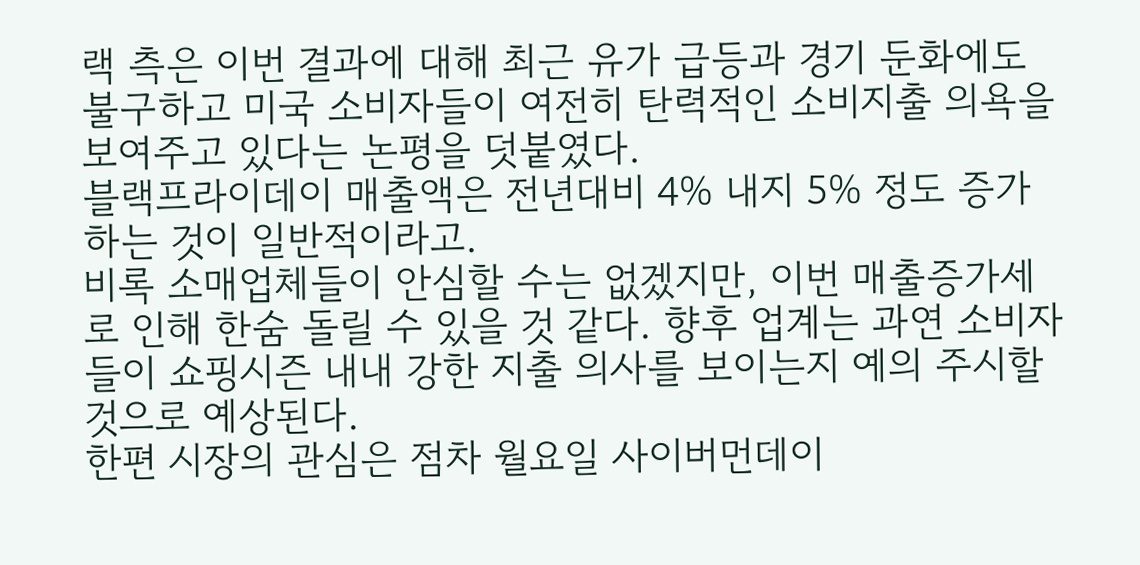랙 측은 이번 결과에 대해 최근 유가 급등과 경기 둔화에도 불구하고 미국 소비자들이 여전히 탄력적인 소비지출 의욕을 보여주고 있다는 논평을 덧붙였다.
블랙프라이데이 매출액은 전년대비 4% 내지 5% 정도 증가하는 것이 일반적이라고.
비록 소매업체들이 안심할 수는 없겠지만, 이번 매출증가세로 인해 한숨 돌릴 수 있을 것 같다. 향후 업계는 과연 소비자들이 쇼핑시즌 내내 강한 지출 의사를 보이는지 예의 주시할 것으로 예상된다.
한편 시장의 관심은 점차 월요일 사이버먼데이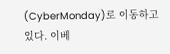(CyberMonday)로 이동하고 있다. 이베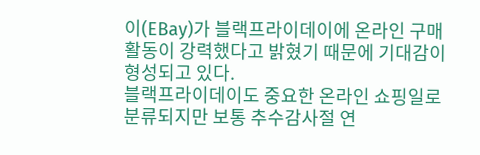이(EBay)가 블랙프라이데이에 온라인 구매활동이 강력했다고 밝혔기 때문에 기대감이 형성되고 있다.
블랙프라이데이도 중요한 온라인 쇼핑일로 분류되지만 보통 추수감사절 연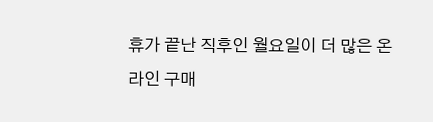휴가 끝난 직후인 월요일이 더 많은 온라인 구매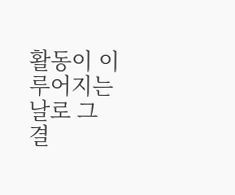활동이 이루어지는 날로 그 결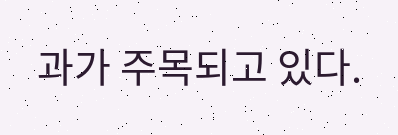과가 주목되고 있다.